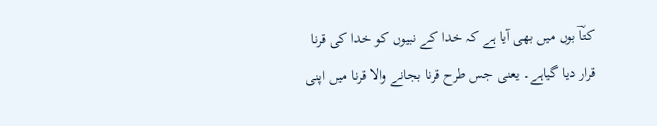کتاؔ بوں میں بھی آیا ہے کہ خدا کے نبیوں کو خدا کی قرنا قرار دیا گیاہے۔ یعنی جس طرح قرنا بجانے والا قرنا میں اپنی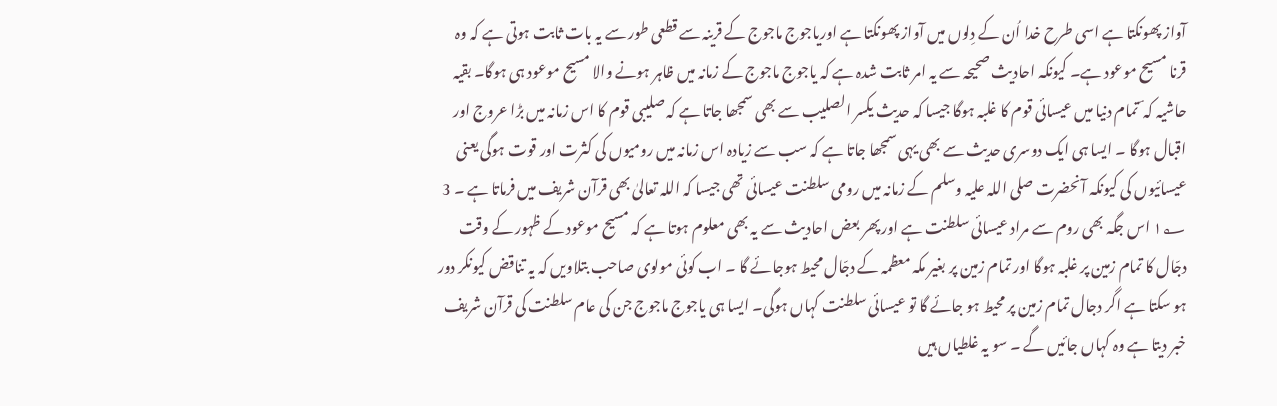آواز پھونکتا ہے اسی طرح خدا اُن کے دِلوں میں آواز پھونکتا ہے اوریاجوج ماجوج کے قرینہ سے قطعی طور سے یہ بات ثابت ہوتی ہے کہ وہ قرنا مسیح موعود ہے۔ کیونکہ احادیث صحیحہ سے یہ امر ثابت شدہ ہے کہ یاجوج ماجوج کے زمانہ میں ظاہر ہونے والا مسیح موعود ہی ہوگا۔ بقیہ حاشیہ کہ ؔ تمام دنیا میں عیسائی قوم کا غلبہ ہوگا جیسا کہ حدیث یکسر الصلیب سے بھی سمجھا جاتا ہے کہ صلیبی قوم کا اس زمانہ میں بڑا عروج اور اقبال ہوگا ۔ ایسا ہی ایک دوسری حدیث سے بھی یہی سمجھا جاتا ہے کہ سب سے زیادہ اس زمانہ میں رومیوں کی کثرت اور قوت ہوگی یعنی عیسائیوں کی کیونکہ آنحضرت صلی اللہ علیہ وسلم کے زمانہ میں رومی سلطنت عیسائی تھی جیسا کہ اللہ تعالیٰ بھی قرآن شریف میں فرماتا ہے ۔ 3 ۱؂ اس جگہ بھی روم سے مراد عیسائی سلطنت ہے اور پھر بعض احادیث سے یہ بھی معلوم ہوتا ہے کہ مسیح موعود کے ظہور کے وقت دجّال کا تمام زمین پر غلبہ ہوگا اور تمام زمین پر بغیر مکہ معظمہ کے دجّال محیط ہوجائے گا ۔ اب کوئی مولوی صاحب بتلاویں کہ یہ تناقض کیونکر دور ہو سکتا ہے اگر دجال تمام زمین پر محیط ہو جائے گا تو عیسائی سلطنت کہاں ہوگی۔ ایسا ہی یاجوج ماجوج جن کی عام سلطنت کی قرآن شریف خبر دیتا ہے وہ کہاں جائیں گے ۔ سو یہ غلطیاں ہیں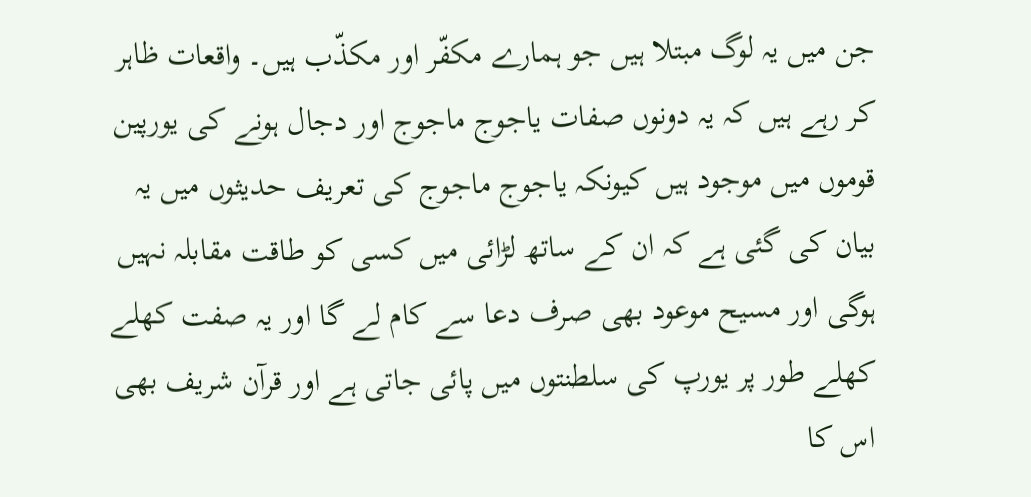جن میں یہ لوگ مبتلا ہیں جو ہمارے مکفّر اور مکذّب ہیں۔ واقعات ظاہر کر رہے ہیں کہ یہ دونوں صفات یاجوج ماجوج اور دجال ہونے کی یورپین قوموں میں موجود ہیں کیونکہ یاجوج ماجوج کی تعریف حدیثوں میں یہ بیان کی گئی ہے کہ ان کے ساتھ لڑائی میں کسی کو طاقت مقابلہ نہیں ہوگی اور مسیح موعود بھی صرف دعا سے کام لے گا اور یہ صفت کھلے کھلے طور پر یورپ کی سلطنتوں میں پائی جاتی ہے اور قرآن شریف بھی اس کا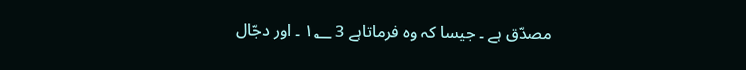مصدّق ہے ۔ جیسا کہ وہ فرماتاہے 3 ۱؂ ۔ اور دجّال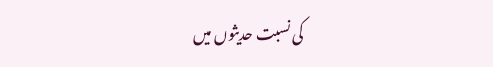کی نسبت حدیثوں میں